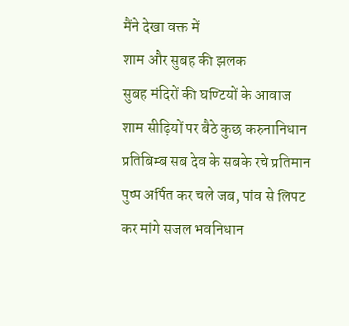मैंने देखा वक्त में
शाम और सुबह की झलक
सुबह मंदिरों की घण्टियों के आवाज
शाम सीढ़ियों पर बैठे कुछ करुनानिधान
प्रतिबिम्ब सब देव के सबके रचे प्रतिमान
पुष्प अर्पित कर चले जब, पांव से लिपट कर मांगे सजल भवनिधान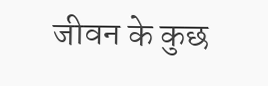जीवन के कुछ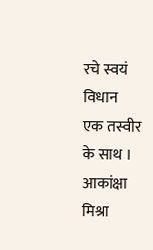रचे स्वयं विधान
एक तस्वीर के साथ ।
आकांक्षा मिश्रा